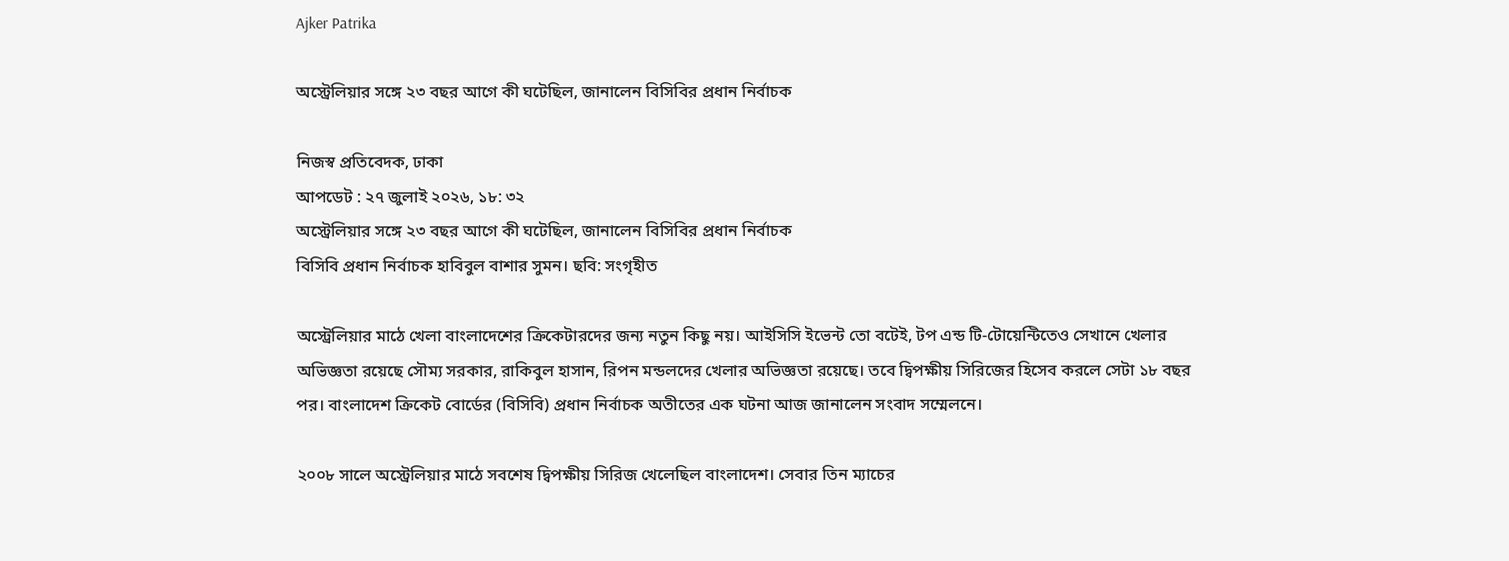Ajker Patrika

অস্ট্রেলিয়ার সঙ্গে ২৩ বছর আগে কী ঘটেছিল, জানালেন বিসিবির প্রধান নির্বাচক

নিজস্ব প্রতিবেদক, ঢাকা
আপডেট : ২৭ জুলাই ২০২৬, ১৮: ৩২
অস্ট্রেলিয়ার সঙ্গে ২৩ বছর আগে কী ঘটেছিল, জানালেন বিসিবির প্রধান নির্বাচক
বিসিবি প্রধান নির্বাচক হাবিবুল বাশার সুমন। ছবি: সংগৃহীত

অস্ট্রেলিয়ার মাঠে খেলা বাংলাদেশের ক্রিকেটারদের জন্য নতুন কিছু নয়। আইসিসি ইভেন্ট তো বটেই, টপ এন্ড টি-টোয়েন্টিতেও সেখানে খেলার অভিজ্ঞতা রয়েছে সৌম্য সরকার, রাকিবুল হাসান, রিপন মন্ডলদের খেলার অভিজ্ঞতা রয়েছে। তবে দ্বিপক্ষীয় সিরিজের হিসেব করলে সেটা ১৮ বছর পর। বাংলাদেশ ক্রিকেট বোর্ডের (বিসিবি) প্রধান নির্বাচক অতীতের এক ঘটনা আজ জানালেন সংবাদ সম্মেলনে।

২০০৮ সালে অস্ট্রেলিয়ার মাঠে সবশেষ দ্বিপক্ষীয় সিরিজ খেলেছিল বাংলাদেশ। সেবার তিন ম্যাচের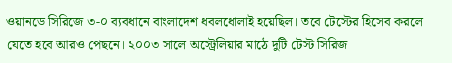ওয়ানডে সিরিজে ৩-০ ব্যবধানে বাংলাদেশ ধবলধোলাই হয়েছিল। তবে টেস্টের হিসেব করলে যেতে হবে আরও পেছনে। ২০০৩ সালে অস্ট্রেলিয়ার মাঠে দুটি টেস্ট সিরিজ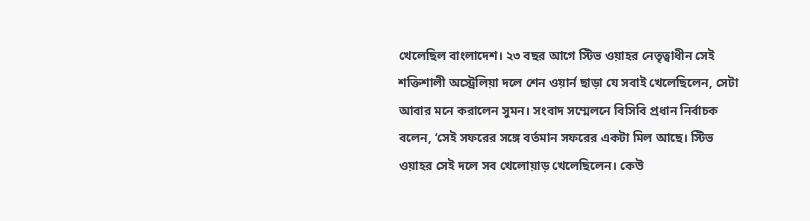খেলেছিল বাংলাদেশ। ২৩ বছর আগে স্টিভ ওয়াহর নেতৃত্বাধীন সেই শক্তিশালী অস্ট্রেলিয়া দলে শেন ওয়ার্ন ছাড়া যে সবাই খেলেছিলেন, সেটা আবার মনে করালেন সুমন। সংবাদ সম্মেলনে বিসিবি প্রধান নির্বাচক বলেন, ‘সেই সফরের সঙ্গে বর্তমান সফরের একটা মিল আছে। স্টিভ ওয়াহর সেই দলে সব খেলোয়াড় খেলেছিলেন। কেউ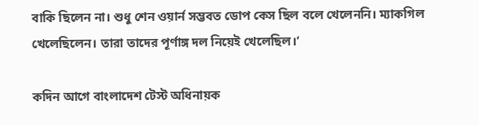বাকি ছিলেন না। শুধু শেন ওয়ার্ন সম্ভবত ডোপ কেস ছিল বলে খেলেননি। ম্যাকগিল খেলেছিলেন। তারা তাদের পূর্ণাঙ্গ দল নিয়েই খেলেছিল।’

কদিন আগে বাংলাদেশ টেস্ট অধিনায়ক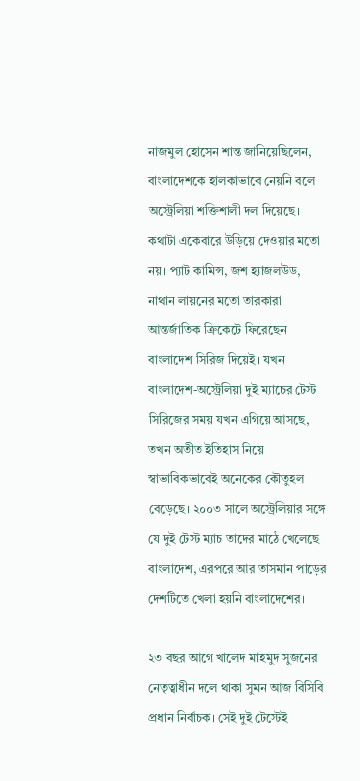নাজমুল হোসেন শান্ত জানিয়েছিলেন, বাংলাদেশকে হালকাভাবে নেয়নি বলে অস্ট্রেলিয়া শক্তিশালী দল দিয়েছে। কথাটা একেবারে উড়িয়ে দেওয়ার মতো নয়। প্যাট কামিন্স, জশ হ্যাজলউড, নাথান লায়নের মতো তারকারা আন্তর্জাতিক ক্রিকেটে ফিরেছেন বাংলাদেশ সিরিজ দিয়েই। যখন বাংলাদেশ-অস্ট্রেলিয়া দুই ম্যাচের টেস্ট সিরিজের সময় যখন এগিয়ে আসছে, তখন অতীত ইতিহাস নিয়ে স্বাভাবিকভাবেই অনেকের কৌতুহল বেড়েছে। ২০০৩ সালে অস্ট্রেলিয়ার সঙ্গে যে দুই টেস্ট ম্যাচ তাদের মাঠে খেলেছে বাংলাদেশ, এরপরে আর তাসমান পাড়ের দেশটিতে খেলা হয়নি বাংলাদেশের।

২৩ বছর আগে খালেদ মাহমুদ সুজনের নেতৃত্বাধীন দলে থাকা সুমন আজ বিসিবি প্রধান নির্বাচক। সেই দুই টেস্টেই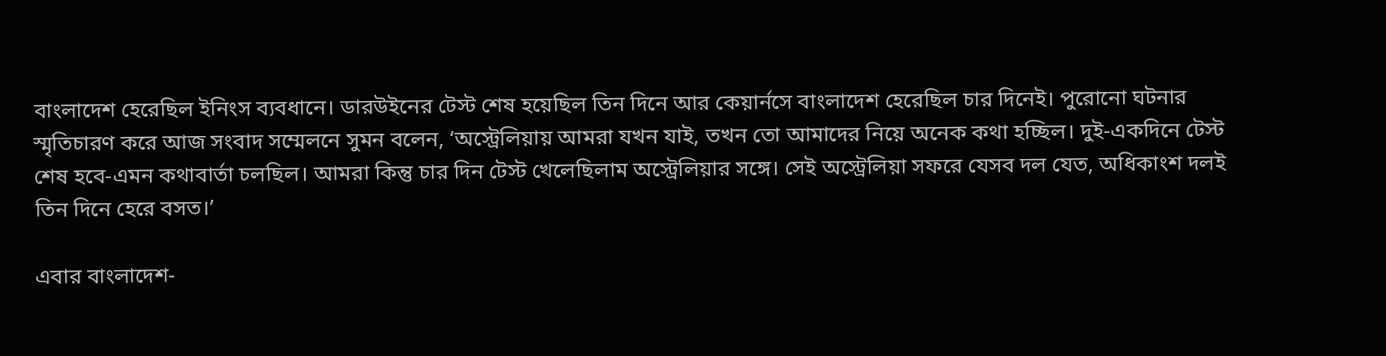বাংলাদেশ হেরেছিল ইনিংস ব্যবধানে। ডারউইনের টেস্ট শেষ হয়েছিল তিন দিনে আর কেয়ার্নসে বাংলাদেশ হেরেছিল চার দিনেই। পুরোনো ঘটনার স্মৃতিচারণ করে আজ সংবাদ সম্মেলনে সুমন বলেন, ‘অস্ট্রেলিয়ায় আমরা যখন যাই, তখন তো আমাদের নিয়ে অনেক কথা হচ্ছিল। দুই-একদিনে টেস্ট শেষ হবে-এমন কথাবার্তা চলছিল। আমরা কিন্তু চার দিন টেস্ট খেলেছিলাম অস্ট্রেলিয়ার সঙ্গে। সেই অস্ট্রেলিয়া সফরে যেসব দল যেত, অধিকাংশ দলই তিন দিনে হেরে বসত।’

এবার বাংলাদেশ-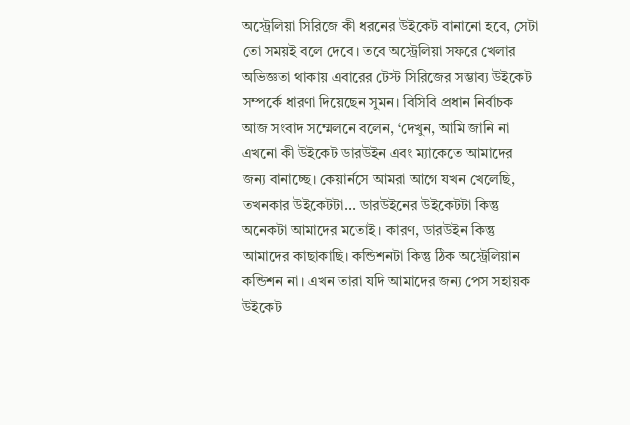অস্ট্রেলিয়া সিরিজে কী ধরনের উইকেট বানানো হবে, সেটা তো সময়ই বলে দেবে। তবে অস্ট্রেলিয়া সফরে খেলার অভিজ্ঞতা থাকায় এবারের টেস্ট সিরিজের সম্ভাব্য উইকেট সম্পর্কে ধারণা দিয়েছেন সুমন। বিসিবি প্রধান নির্বাচক আজ সংবাদ সম্মেলনে বলেন, ‘দেখুন, আমি জানি না এখনো কী উইকেট ডারউইন এবং ম্যাকেতে আমাদের জন্য বানাচ্ছে। কেয়ার্নসে আমরা আগে যখন খেলেছি, তখনকার উইকেটটা... ডারউইনের উইকেটটা কিন্তু অনেকটা আমাদের মতোই। কারণ, ডারউইন কিন্তু আমাদের কাছাকাছি। কন্ডিশনটা কিন্তু ঠিক অস্ট্রেলিয়ান কন্ডিশন না। এখন তারা যদি আমাদের জন্য পেস সহায়ক উইকেট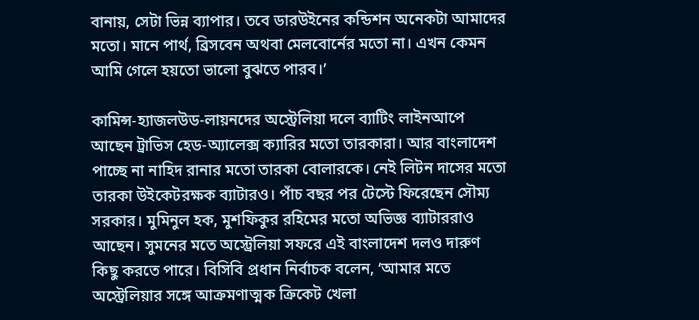বানায়, সেটা ভিন্ন ব্যাপার। তবে ডারউইনের কন্ডিশন অনেকটা আমাদের মতো। মানে পার্থ, ব্রিসবেন অথবা মেলবোর্নের মতো না। এখন কেমন আমি গেলে হয়তো ভালো বুঝতে পারব।’

কামিন্স-হ্যাজলউড-লায়নদের অস্ট্রেলিয়া দলে ব্যাটিং লাইনআপে আছেন ট্রাভিস হেড-অ্যালেক্স ক্যারির মতো তারকারা। আর বাংলাদেশ পাচ্ছে না নাহিদ রানার মতো তারকা বোলারকে। নেই লিটন দাসের মতো তারকা উইকেটরক্ষক ব্যাটারও। পাঁচ বছর পর টেস্টে ফিরেছেন সৌম্য সরকার। মুমিনুল হক, মুশফিকুর রহিমের মতো অভিজ্ঞ ব্যাটাররাও আছেন। সুমনের মতে অস্ট্রেলিয়া সফরে এই বাংলাদেশ দলও দারুণ কিছু করতে পারে। বিসিবি প্রধান নির্বাচক বলেন, ‘আমার মতে অস্ট্রেলিয়ার সঙ্গে আক্রমণাত্মক ক্রিকেট খেলা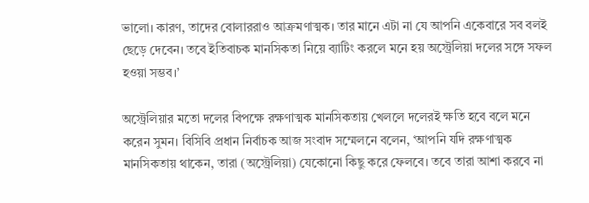ভালো। কারণ, তাদের বোলাররাও আক্রমণাত্মক। তার মানে এটা না যে আপনি একেবারে সব বলই ছেড়ে দেবেন। তবে ইতিবাচক মানসিকতা নিয়ে ব্যাটিং করলে মনে হয় অস্ট্রেলিয়া দলের সঙ্গে সফল হওয়া সম্ভব।’

অস্ট্রেলিয়ার মতো দলের বিপক্ষে রক্ষণাত্মক মানসিকতায় খেললে দলেরই ক্ষতি হবে বলে মনে করেন সুমন। বিসিবি প্রধান নির্বাচক আজ সংবাদ সম্মেলনে বলেন, ‘আপনি যদি রক্ষণাত্মক মানসিকতায় থাকেন, তারা (অস্ট্রেলিয়া) যেকোনো কিছু করে ফেলবে। তবে তারা আশা করবে না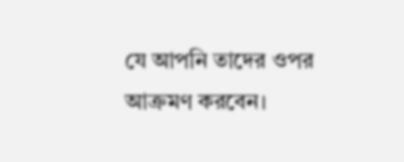যে আপনি তাদের ওপর আক্রমণ করবেন।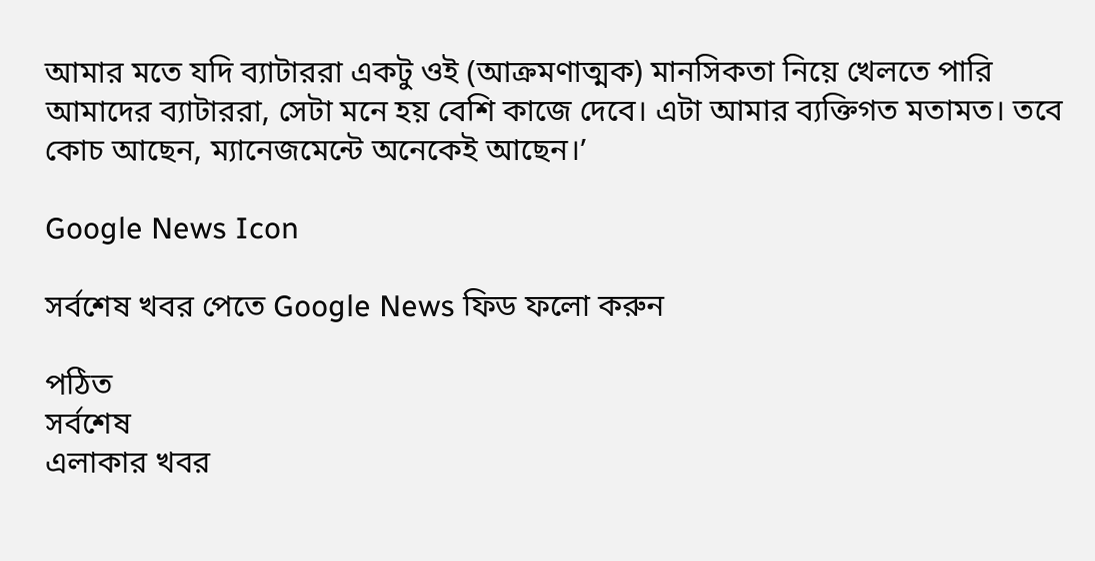আমার মতে যদি ব্যাটাররা একটু ওই (আক্রমণাত্মক) মানসিকতা নিয়ে খেলতে পারি আমাদের ব্যাটাররা, সেটা মনে হয় বেশি কাজে দেবে। এটা আমার ব্যক্তিগত মতামত। তবে কোচ আছেন, ম্যানেজমেন্টে অনেকেই আছেন।’

Google News Icon

সর্বশেষ খবর পেতে Google News ফিড ফলো করুন

পঠিত
সর্বশেষ
এলাকার খবর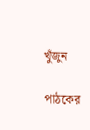খুঁজুন

পাঠকের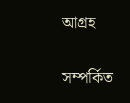আগ্রহ

সম্পর্কিত